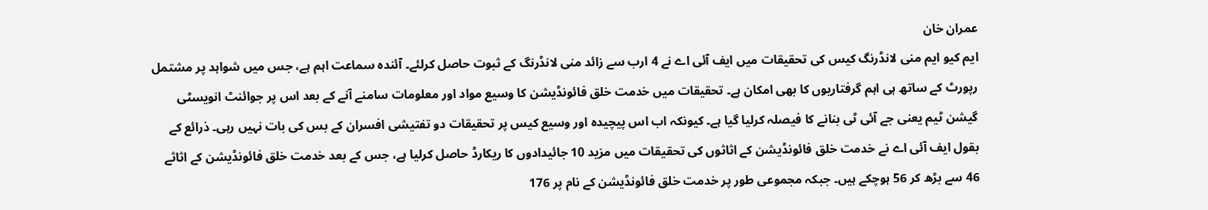عمران خان
ایم کیو ایم منی لانڈرنگ کیس کی تحقیقات میں ایف آئی اے نے 4 ارب سے زائد منی لانڈرنگ کے ثبوت حاصل کرلئے۔ آئندہ سماعت اہم ہے، جس میں شواہد پر مشتمل رپورٹ کے ساتھ ہی اہم گرفتاریوں کا بھی امکان ہے۔ تحقیقات میں خدمت خلق فائونڈیشن کا وسیع مواد اور معلومات سامنے آنے کے بعد اس پر جوائنٹ انویسٹی گیشن ٹیم یعنی جے آئی ٹی بنانے کا فیصلہ کرلیا گیا ہے۔ کیونکہ اب اس پیچیدہ اور وسیع کیس پر تحقیقات دو تفتیشی افسران کے بس کی بات نہیں رہی۔ ذرائع کے بقول ایف آئی اے نے خدمت خلق فائونڈیشن کے اثاثوں کی تحقیقات میں مزید 10 جائیدادوں کا ریکارڈ حاصل کرلیا ہے، جس کے بعد خدمت خلق فائونڈیشن کے اثاثے 46 سے بڑھ کر 56 ہوچکے ہیں۔ جبکہ مجموعی طور پر خدمت خلق فائونڈیشن کے نام پر 176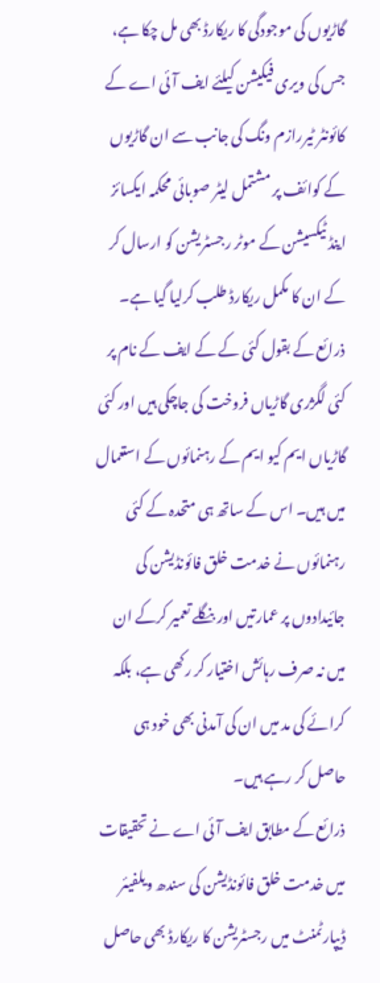گاڑیوں کی موجودگی کا ریکارڈ بھی مل چکا ہے، جس کی ویری فیکیشن کیلئے ایف آئی اے کے کائونٹر ٹیررازم ونگ کی جانب سے ان گاڑیوں کے کوائف پر مشتمل لیٹر صوبائی محکمہ ایکسائز اینڈ ٹیکسیشن کے موٹر رجسٹریشن کو ارسال کر کے ان کا مکمل ریکارڈ طلب کرلیا گیا ہے۔ ذرائع کے بقول کئی کے کے ایف کے نام پر کئی لگژری گاڑیاں فروخت کی جاچکی ہیں اور کئی گاڑیاں ایم کیو ایم کے رہنمائوں کے استعمال میں ہیں۔ اس کے ساتھ ہی متحدہ کے کئی رہنمائوں نے خدمت خلق فائونڈیشن کی جائیدادوں پر عمارتیں اور بنگلے تعمیر کرکے ان میں نہ صرف رہائش اختیار کر رکھی ہے، بلکہ کرائے کی مد میں ان کی آمدنی بھی خود ہی حاصل کر رہے ہیں۔
ذرائع کے مطابق ایف آئی اے نے تحقیقات میں خدمت خلق فائونڈیشن کی سندھ ویلفیئر ڈیپارٹمنٹ میں رجسٹریشن کا ریکارڈ بھی حاصل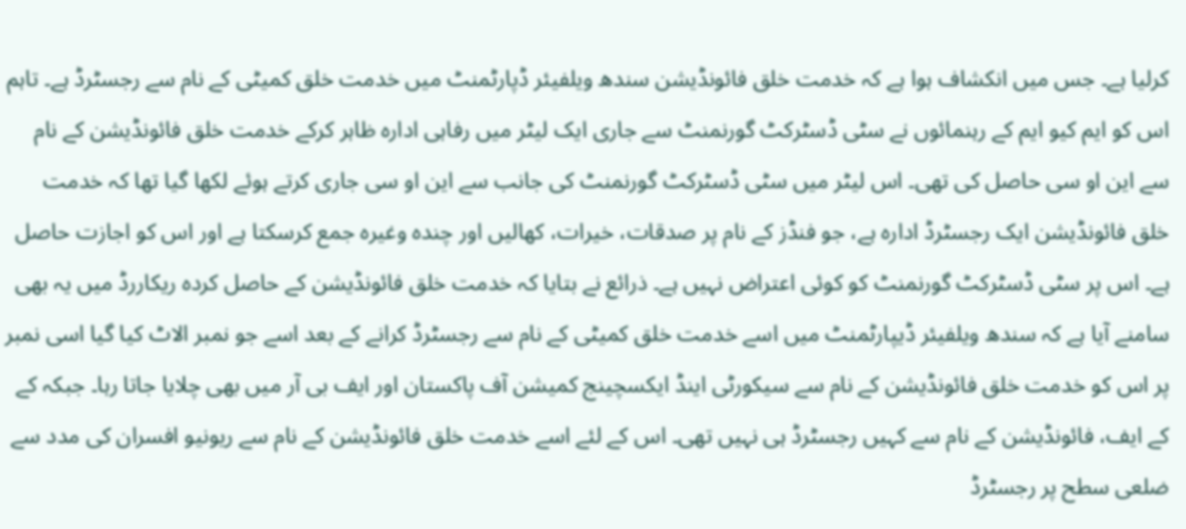کرلیا ہے۔ جس میں انکشاف ہوا ہے کہ خدمت خلق فائونڈیشن سندھ ویلفیئر ڈپارٹمنٹ میں خدمت خلق کمیٹی کے نام سے رجسٹرڈ ہے۔ تاہم اس کو ایم کیو ایم کے رہنمائوں نے سٹی ڈسٹرکٹ گورنمنٹ سے جاری ایک لیٹر میں رفاہی ادارہ ظاہر کرکے خدمت خلق فائونڈیشن کے نام سے این او سی حاصل کی تھی۔ اس لیٹر میں سٹی ڈسٹرکٹ گورنمنٹ کی جانب سے این او سی جاری کرتے ہوئے لکھا گیا تھا کہ خدمت خلق فائونڈیشن ایک رجسٹرڈ ادارہ ہے، جو فنڈز کے نام پر صدقات، خیرات، کھالیں اور چندہ وغیرہ جمع کرسکتا ہے اور اس کو اجازت حاصل ہے۔ اس پر سٹی ڈسٹرکٹ گورنمنٹ کو کوئی اعتراض نہیں ہے۔ ذرائع نے بتایا کہ خدمت خلق فائونڈیشن کے حاصل کردہ ریکاررڈ میں یہ بھی سامنے آیا ہے کہ سندھ ویلفیئر ڈیپارٹمنٹ میں اسے خدمت خلق کمیٹی کے نام سے رجسٹرڈ کرانے کے بعد اسے جو نمبر الاٹ کیا گیا اسی نمبر پر اس کو خدمت خلق فائونڈیشن کے نام سے سیکورٹی اینڈ ایکسچینج کمیشن آف پاکستان اور ایف بی آر میں بھی چلایا جاتا رہا۔ جبکہ کے کے ایف، فائونڈیشن کے نام سے کہیں رجسٹرڈ ہی نہیں تھی۔ اس کے لئے اسے خدمت خلق فائونڈیشن کے نام سے ریونیو افسران کی مدد سے ضلعی سطح پر رجسٹرڈ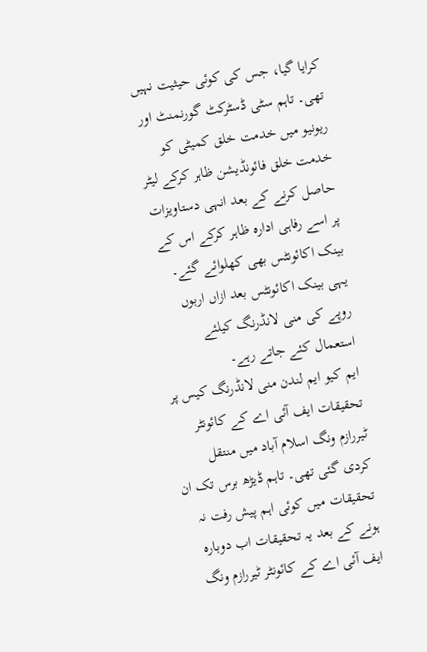کرایا گیا، جس کی کوئی حیثیت نہیں تھی۔ تاہم سٹی ڈسٹرکٹ گورنمنٹ اور ریونیو میں خدمت خلق کمیٹی کو خدمت خلق فائونڈیشن ظاہر کرکے لیٹر حاصل کرنے کے بعد انہی دستاویزات پر اسے رفاہی ادارہ ظاہر کرکے اس کے بینک اکائونٹس بھی کھلوائے گئے۔ یہی بینک اکائونٹس بعد ازاں اربوں روپے کی منی لانڈرنگ کیلئے استعمال کئے جاتے رہے۔
ایم کیو ایم لندن منی لانڈرنگ کیس پر تحقیقات ایف آئی اے کے کائونٹر ٹیررازم ونگ اسلام آباد میں منتقل کردی گئی تھی۔ تاہم ڈیڑھ برس تک ان تحقیقات میں کوئی اہم پیش رفت نہ ہونے کے بعد یہ تحقیقات اب دوبارہ ایف آئی اے کے کائونٹر ٹیررازم ونگ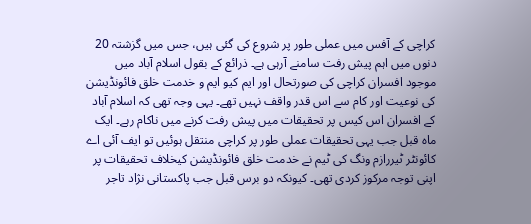کراچی کے آفس میں عملی طور پر شروع کی گئی ہیں، جس میں گزشتہ 20 دنوں میں اہم پیش رفت سامنے آرہی ہے۔ ذرائع کے بقول اسلام آباد میں موجود افسران کراچی کی صورتحال اور ایم کیو ایم و خدمت خلق فائونڈیشن کی نوعیت اور کام سے اس قدر واقف نہیں تھے۔ یہی وجہ تھی کہ اسلام آباد کے افسران اس کیس پر تحقیقات میں پیش رفت کرنے میں ناکام رہے۔ ایک ماہ قبل جب یہی تحقیقات عملی طور پر کراچی منتقل ہوئیں تو ایف آئی اے کائونٹر ٹیررازم ونگ کی ٹیم نے خدمت خلق فائونڈیشن کیخلاف تحقیقات پر اپنی توجہ مرکوز کردی تھی۔ کیونکہ دو برس قبل جب پاکستانی نژاد تاجر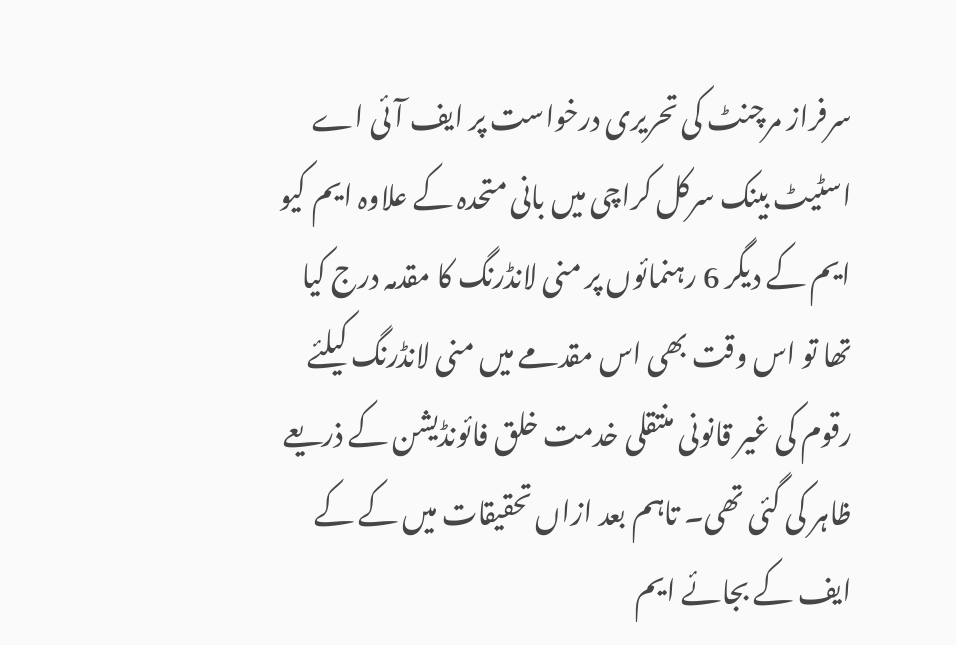سرفراز مرچنٹ کی تحریری درخواست پر ایف آئی اے اسٹیٹ بینک سرکل کراچی میں بانی متحدہ کے علاوہ ایم کیو ایم کے دیگر 6 رہنمائوں پر منی لانڈرنگ کا مقدمہ درج کیا تھا تو اس وقت بھی اس مقدمے میں منی لانڈرنگ کیلئے رقوم کی غیر قانونی منتقلی خدمت خلق فائونڈیشن کے ذریعے ظاہر کی گئی تھی۔ تاہم بعد ازاں تحقیقات میں کے کے ایف کے بجائے ایم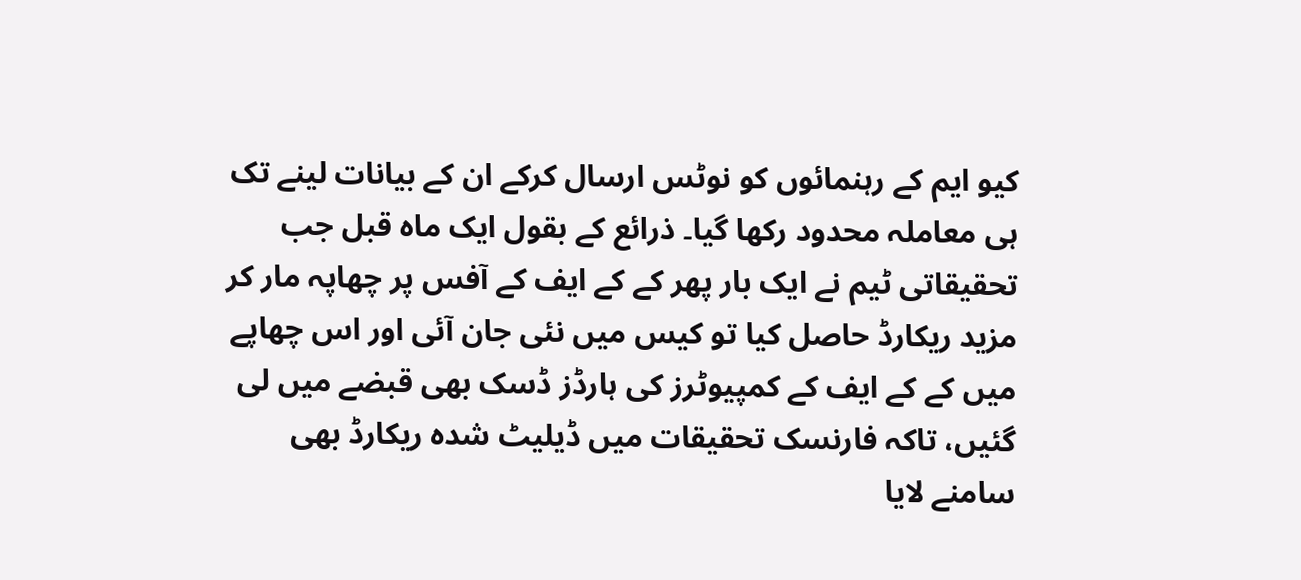کیو ایم کے رہنمائوں کو نوٹس ارسال کرکے ان کے بیانات لینے تک ہی معاملہ محدود رکھا گیا۔ ذرائع کے بقول ایک ماہ قبل جب تحقیقاتی ٹیم نے ایک بار پھر کے کے ایف کے آفس پر چھاپہ مار کر مزید ریکارڈ حاصل کیا تو کیس میں نئی جان آئی اور اس چھاپے میں کے کے ایف کے کمپیوٹرز کی ہارڈز ڈسک بھی قبضے میں لی گئیں، تاکہ فارنسک تحقیقات میں ڈیلیٹ شدہ ریکارڈ بھی سامنے لایا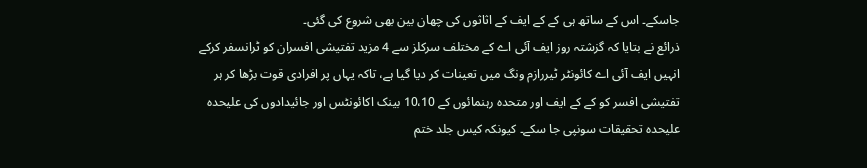جاسکے۔ اس کے ساتھ ہی کے کے ایف کے اثاثوں کی چھان بین بھی شروع کی گئی۔
ذرائع نے بتایا کہ گزشتہ روز ایف آئی اے کے مختلف سرکلز سے 4 مزید تفتیشی افسران کو ٹرانسفر کرکے انہیں ایف آئی اے کائونٹر ٹیررازم ونگ میں تعینات کر دیا گیا ہے، تاکہ یہاں پر افرادی قوت بڑھا کر ہر تفتیشی افسر کو کے کے ایف اور متحدہ رہنمائوں کے 10،10 بینک اکائونٹس اور جائیدادوں کی علیحدہ علیحدہ تحقیقات سونپی جا سکے۔ کیونکہ کیس جلد ختم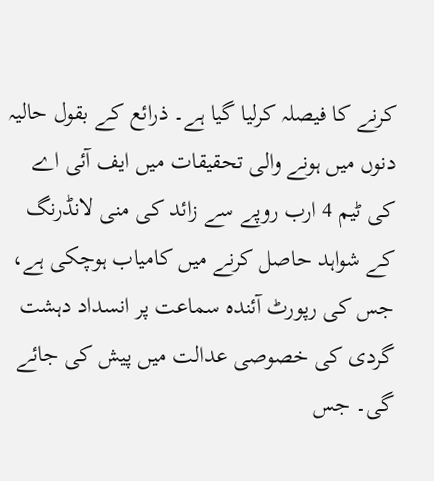کرنے کا فیصلہ کرلیا گیا ہے۔ ذرائع کے بقول حالیہ دنوں میں ہونے والی تحقیقات میں ایف آئی اے کی ٹیم 4 ارب روپے سے زائد کی منی لانڈرنگ کے شواہد حاصل کرنے میں کامیاب ہوچکی ہے، جس کی رپورٹ آئندہ سماعت پر انسداد دہشت گردی کی خصوصی عدالت میں پیش کی جائے گی۔ جس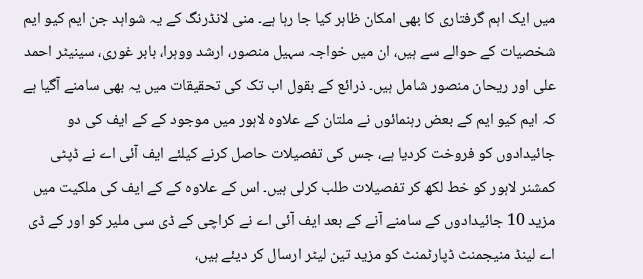میں ایک اہم گرفتاری کا بھی امکان ظاہر کیا جا رہا ہے۔ منی لانڈرنگ کے یہ شواہد جن ایم کیو ایم شخصیات کے حوالے سے ہیں، ان میں خواجہ سہیل منصور، ارشد ووہرا، بابر غوری، سینیٹر احمد علی اور ریحان منصور شامل ہیں۔ ذرائع کے بقول اب تک کی تحقیقات میں یہ بھی سامنے آگیا ہے کہ ایم کیو ایم کے بعض رہنمائوں نے ملتان کے علاوہ لاہور میں موجود کے کے ایف کی دو جائیدادوں کو فروخت کردیا ہے، جس کی تفصیلات حاصل کرنے کیلئے ایف آئی اے نے ڈپٹی کمشنر لاہور کو خط لکھ کر تفصیلات طلب کرلی ہیں۔ اس کے علاوہ کے کے ایف کی ملکیت میں مزید 10 جائیدادوں کے سامنے آنے کے بعد ایف آئی اے نے کراچی کے ڈی سی ملیر کو اور کے ڈی اے لینڈ منیجمنٹ ڈپارٹمنٹ کو مزید تین لیٹر ارسال کر دیئے ہیں،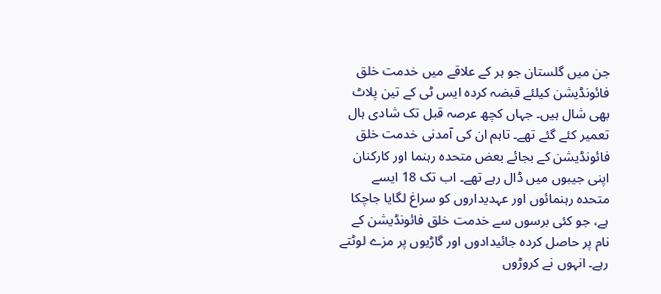جن میں گلستان جو ہر کے علاقے میں خدمت خلق فائونڈیشن کیلئے قبضہ کردہ ایس ٹی کے تین پلاٹ بھی شال ہیں۔ جہاں کچھ عرصہ قبل تک شادی ہال تعمیر کئے گئے تھے۔ تاہم ان کی آمدنی خدمت خلق فائونڈیشن کے بجائے بعض متحدہ رہنما اور کارکنان اپنی جیبوں میں ڈال رہے تھے۔ اب تک 18 ایسے متحدہ رہنمائوں اور عہدیداروں کو سراغ لگایا جاچکا ہے، جو کئی برسوں سے خدمت خلق فائونڈیشن کے نام پر حاصل کردہ جائیدادوں اور گاڑیوں پر مزے لوٹتے رہے۔ انہوں نے کروڑوں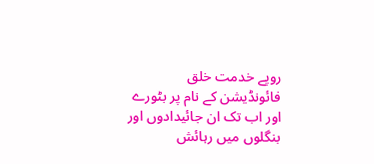روپے خدمت خلق فائونڈیشن کے نام پر بٹورے اور اب تک ان جائیدادوں اور بنگلوں میں رہائش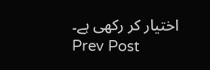اختیار کر رکھی ہے۔
Prev Post